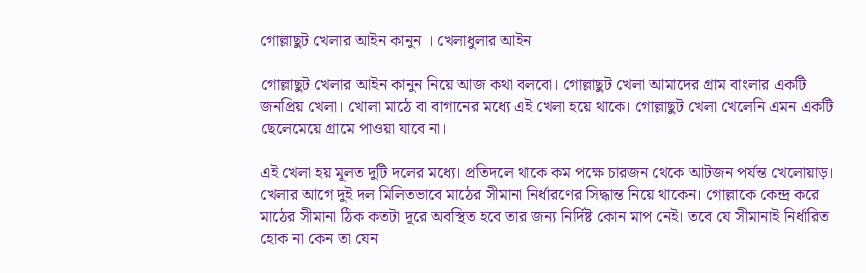গোল্লাছুট খেলার আইন কানুন । খেলাধুলার আইন

গোল্লাছুট খেলার আইন কানুন নিয়ে আজ কথা বলবো। গোল্লাছুট খেলা আমাদের গ্রাম বাংলার একটি জনপ্রিয় খেলা। খোলা মাঠে বা বাগানের মধ্যে এই খেলা হয়ে থাকে। গোল্লাছুট খেলা খেলেনি এমন একটি ছেলেমেয়ে গ্রামে পাওয়া যাবে না।

এই খেলা হয় মূলত দুটি দলের মধ্যে। প্রতিদলে থাকে কম পক্ষে চারজন থেকে আটজন পর্যন্ত খেলোয়াড়। খেলার আগে দুই দল মিলিতভাবে মাঠের সীমানা নির্ধারণের সিদ্ধান্ত নিয়ে থাকেন। গোল্লাকে কেন্দ্র করে মাঠের সীমানা ঠিক কতটা দূরে অবস্থিত হবে তার জন্য নির্দিষ্ট কোন মাপ নেই। তবে যে সীমানাই নির্ধারিত হোক না কেন তা যেন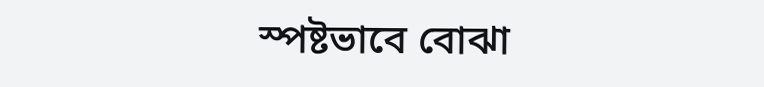স্পষ্টভাবে বোঝা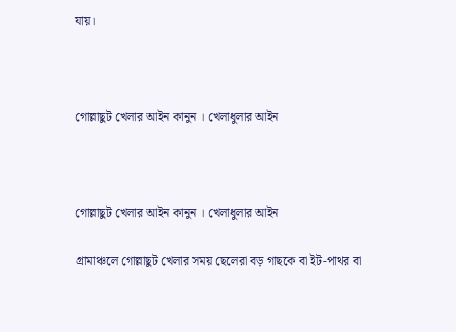যায়।



গোল্লাছুট খেলার আইন কানুন । খেলাধুলার আইন



গোল্লাছুট খেলার আইন কানুন । খেলাধুলার আইন

গ্রামাঞ্চলে গোল্লাছুট খেলার সময় ছেলেরা বড় গাছকে বা ইট-পাথর বা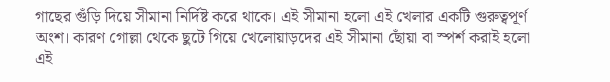গাছের গুঁড়ি দিয়ে সীমানা নির্দিষ্ট করে থাকে। এই সীমানা হলো এই খেলার একটি গুরুত্বপূর্ণ অংশ। কারণ গোল্লা থেকে ছুটে গিয়ে খেলোয়াড়দের এই সীমানা ছোঁয়া বা স্পর্শ করাই হলো এই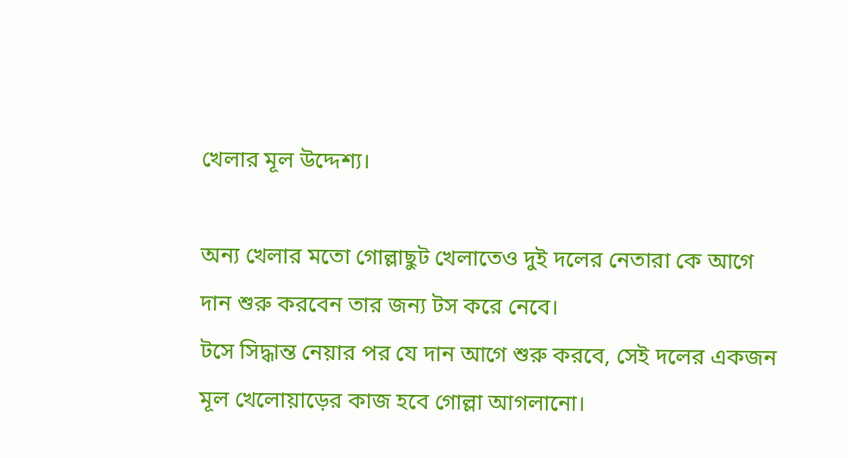খেলার মূল উদ্দেশ্য।

অন্য খেলার মতো গোল্লাছুট খেলাতেও দুই দলের নেতারা কে আগে দান শুরু করবেন তার জন্য টস করে নেবে।
টসে সিদ্ধান্ত নেয়ার পর যে দান আগে শুরু করবে, সেই দলের একজন মূল খেলোয়াড়ের কাজ হবে গোল্লা আগলানো।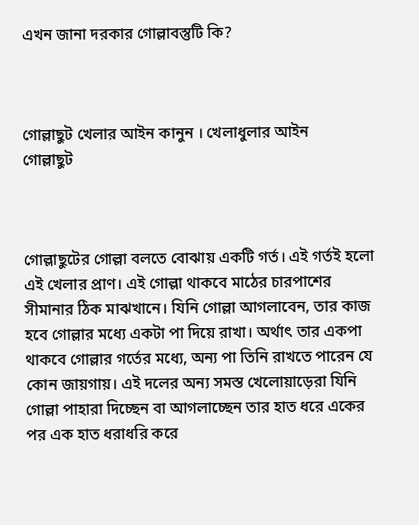এখন জানা দরকার গোল্লাবস্তুটি কি?



গোল্লাছুট খেলার আইন কানুন । খেলাধুলার আইন
গোল্লাছুট



গোল্লাছুটের গোল্লা বলতে বোঝায় একটি গর্ত। এই গর্তই হলো এই খেলার প্রাণ। এই গোল্লা থাকবে মাঠের চারপাশের সীমানার ঠিক মাঝখানে। যিনি গোল্লা আগলাবেন, তার কাজ হবে গোল্লার মধ্যে একটা পা দিয়ে রাখা। অর্থাৎ তার একপা থাকবে গোল্লার গর্তের মধ্যে, অন্য পা তিনি রাখতে পারেন যে কোন জায়গায়। এই দলের অন্য সমস্ত খেলোয়াড়েরা যিনি গোল্লা পাহারা দিচ্ছেন বা আগলাচ্ছেন তার হাত ধরে একের পর এক হাত ধরাধরি করে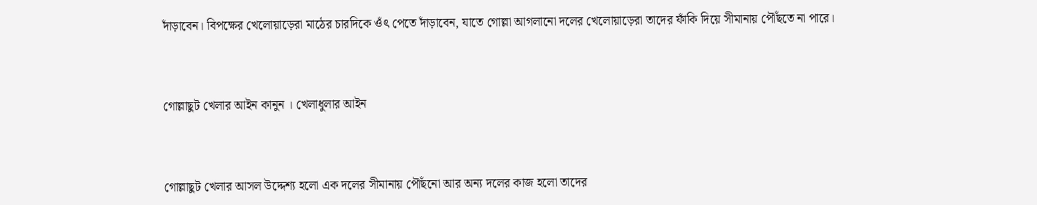দাঁড়াবেন। বিপক্ষের খেলোয়াড়েরা মাঠের চারদিকে ওঁৎ পেতে দাঁড়াবেন, যাতে গোল্লা আগলানো দলের খেলোয়াড়েরা তাদের ফাঁকি দিয়ে সীমানায় পৌঁছতে না পারে।



গোল্লাছুট খেলার আইন কানুন । খেলাধুলার আইন



গোল্লাছুট খেলার আসল উদ্দেশ্য হলো এক দলের সীমানায় পৌঁছনো আর অন্য দলের কাজ হলো তাদের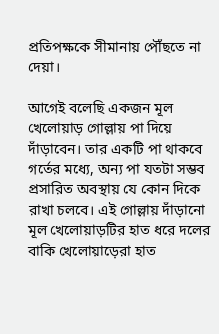প্রতিপক্ষকে সীমানায় পৌঁছতে না দেয়া।

আগেই বলেছি একজন মূল খেলোয়াড় গোল্লায় পা দিয়ে দাঁড়াবেন। তার একটি পা থাকবে গর্তের মধ্যে, অন্য পা যতটা সম্ভব প্রসারিত অবস্থায় যে কোন দিকে রাখা চলবে। এই গোল্লায় দাঁড়ানো মূল খেলোয়াড়টির হাত ধরে দলের বাকি খেলোয়াড়েরা হাত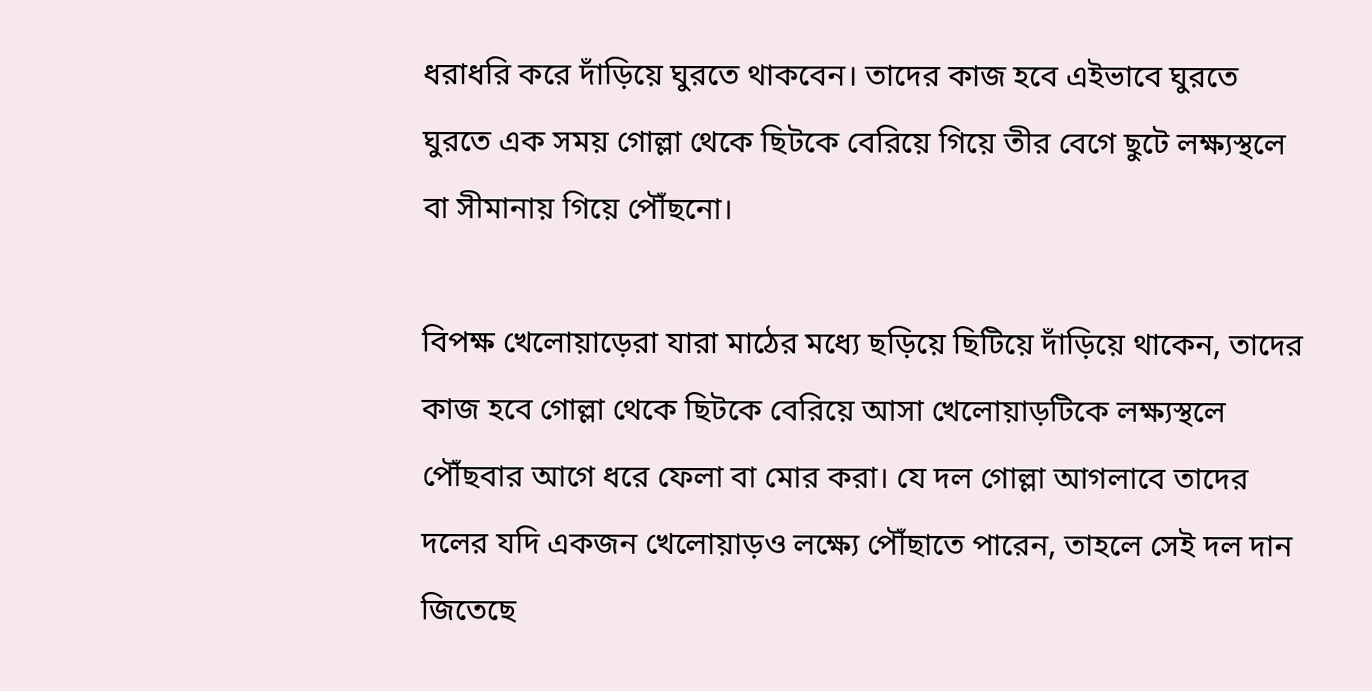ধরাধরি করে দাঁড়িয়ে ঘুরতে থাকবেন। তাদের কাজ হবে এইভাবে ঘুরতে ঘুরতে এক সময় গোল্লা থেকে ছিটকে বেরিয়ে গিয়ে তীর বেগে ছুটে লক্ষ্যস্থলে বা সীমানায় গিয়ে পৌঁছনো।

বিপক্ষ খেলোয়াড়েরা যারা মাঠের মধ্যে ছড়িয়ে ছিটিয়ে দাঁড়িয়ে থাকেন, তাদের কাজ হবে গোল্লা থেকে ছিটকে বেরিয়ে আসা খেলোয়াড়টিকে লক্ষ্যস্থলে পৌঁছবার আগে ধরে ফেলা বা মোর করা। যে দল গোল্লা আগলাবে তাদের দলের যদি একজন খেলোয়াড়ও লক্ষ্যে পৌঁছাতে পারেন, তাহলে সেই দল দান জিতেছে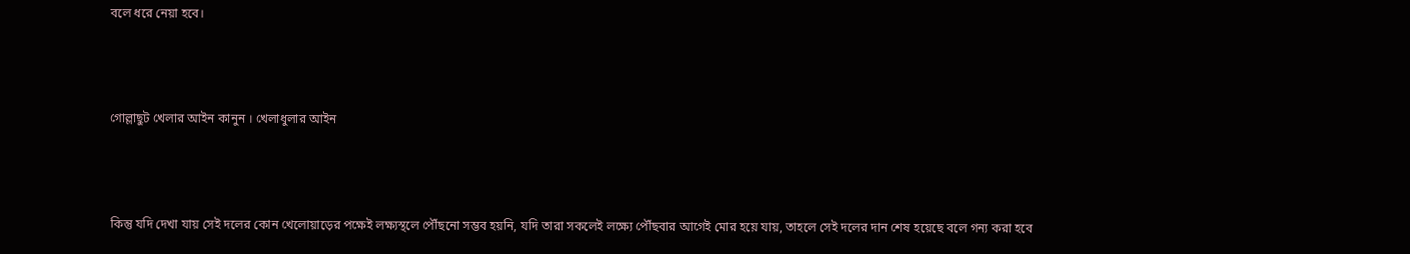বলে ধরে নেয়া হবে।



গোল্লাছুট খেলার আইন কানুন । খেলাধুলার আইন



কিন্তু যদি দেখা যায় সেই দলের কোন খেলোয়াড়ের পক্ষেই লক্ষ্যস্থলে পৌঁছনো সম্ভব হয়নি, যদি তারা সকলেই লক্ষ্যে পৌঁছবার আগেই মোর হয়ে যায়, তাহলে সেই দলের দান শেষ হয়েছে বলে গন্য করা হবে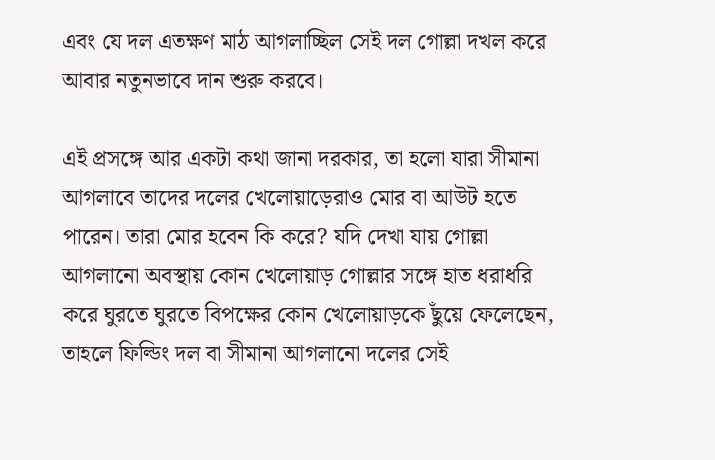এবং যে দল এতক্ষণ মাঠ আগলাচ্ছিল সেই দল গোল্লা দখল করে আবার নতুনভাবে দান শুরু করবে।

এই প্রসঙ্গে আর একটা কথা জানা দরকার, তা হলো যারা সীমানা আগলাবে তাদের দলের খেলোয়াড়েরাও মোর বা আউট হতে পারেন। তারা মোর হবেন কি করে? যদি দেখা যায় গোল্লা আগলানো অবস্থায় কোন খেলোয়াড় গোল্লার সঙ্গে হাত ধরাধরি করে ঘুরতে ঘুরতে বিপক্ষের কোন খেলোয়াড়কে ছুঁয়ে ফেলেছেন, তাহলে ফিল্ডিং দল বা সীমানা আগলানো দলের সেই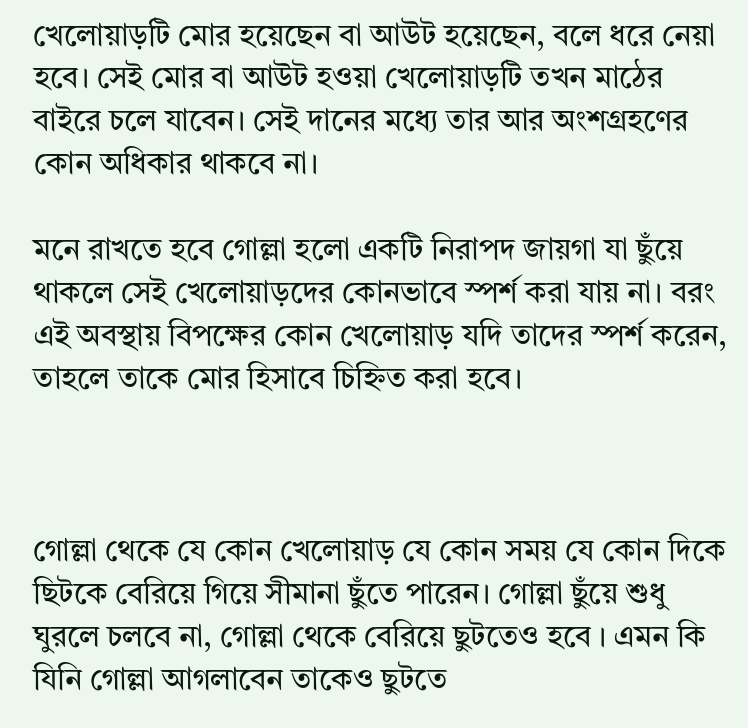খেলোয়াড়টি মোর হয়েছেন বা আউট হয়েছেন, বলে ধরে নেয়া হবে। সেই মোর বা আউট হওয়া খেলোয়াড়টি তখন মাঠের বাইরে চলে যাবেন। সেই দানের মধ্যে তার আর অংশগ্রহণের কোন অধিকার থাকবে না।

মনে রাখতে হবে গোল্লা হলো একটি নিরাপদ জায়গা যা ছুঁয়ে থাকলে সেই খেলোয়াড়দের কোনভাবে স্পর্শ করা যায় না। বরং এই অবস্থায় বিপক্ষের কোন খেলোয়াড় যদি তাদের স্পর্শ করেন, তাহলে তাকে মোর হিসাবে চিহ্নিত করা হবে।



গোল্লা থেকে যে কোন খেলোয়াড় যে কোন সময় যে কোন দিকে ছিটকে বেরিয়ে গিয়ে সীমানা ছুঁতে পারেন। গোল্লা ছুঁয়ে শুধু ঘুরলে চলবে না, গোল্লা থেকে বেরিয়ে ছুটতেও হবে । এমন কি যিনি গোল্লা আগলাবেন তাকেও ছুটতে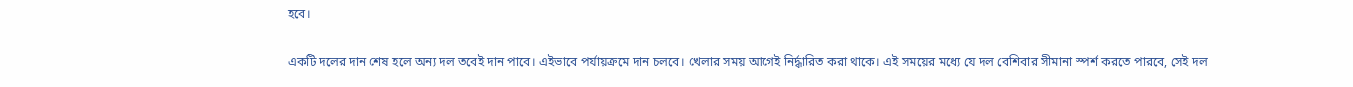হবে।

একটি দলের দান শেষ হলে অন্য দল তবেই দান পাবে। এইভাবে পর্যায়ক্রমে দান চলবে। খেলার সময় আগেই নির্দ্ধারিত করা থাকে। এই সময়ের মধ্যে যে দল বেশিবার সীমানা স্পর্শ করতে পারবে, সেই দল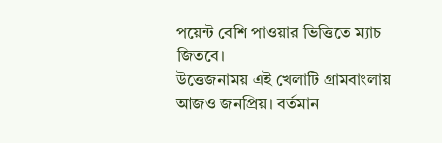পয়েন্ট বেশি পাওয়ার ভিত্তিতে ম্যাচ জিতবে।
উত্তেজনাময় এই খেলাটি গ্রামবাংলায় আজও জনপ্রিয়। বর্তমান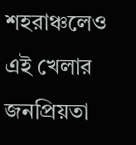শহরাঞ্চলেও এই খেলার জনপ্রিয়তা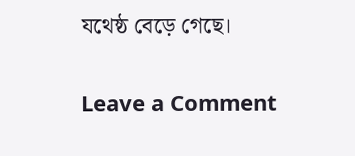যথেষ্ঠ বেড়ে গেছে।

Leave a Comment